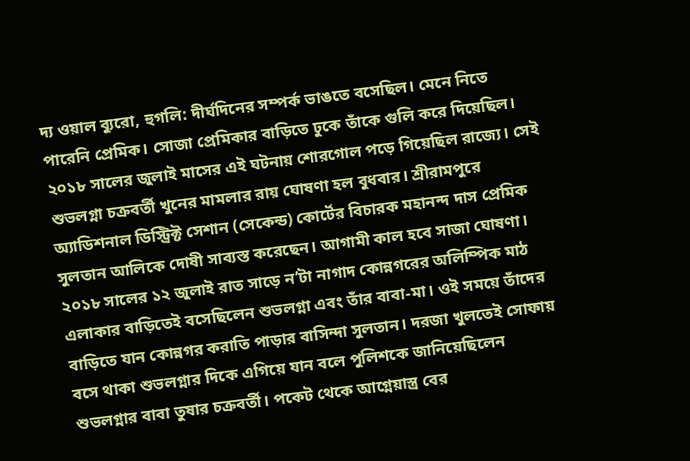দ্য ওয়াল ব্যুরো, হুগলি: দীর্ঘদিনের সম্পর্ক ভাঙতে বসেছিল। মেনে নিতে পারেনি প্রেমিক। সোজা প্রেমিকার বাড়িতে ঢুকে তাঁকে গুলি করে দিয়েছিল। ২০১৮ সালের জুলাই মাসের এই ঘটনায় শোরগোল পড়ে গিয়েছিল রাজ্যে। সেই শুভলগ্না চক্রবর্তী খুনের মামলার রায় ঘোষণা হল বুধবার। শ্রীরামপুরে অ্যাডিশনাল ডিস্ট্রিক্ট সেশান (সেকেন্ড) কোর্টের বিচারক মহানন্দ দাস প্রেমিক সুলতান আলিকে দোষী সাব্যস্ত করেছেন। আগামী কাল হবে সাজা ঘোষণা।
২০১৮ সালের ১২ জুলাই রাত সাড়ে ন’টা নাগাদ কোন্নগরের অলিম্পিক মাঠ এলাকার বাড়িতেই বসেছিলেন শুভলগ্না এবং তাঁর বাবা-মা। ওই সময়ে তাঁদের বাড়িতে যান কোন্নগর করাতি পাড়ার বাসিন্দা সুলতান। দরজা খুলতেই সোফায় বসে থাকা শুভলগ্নার দিকে এগিয়ে যান বলে পুলিশকে জানিয়েছিলেন শুভলগ্নার বাবা তুষার চক্রবর্তী। পকেট থেকে আগ্নেয়াস্ত্র বের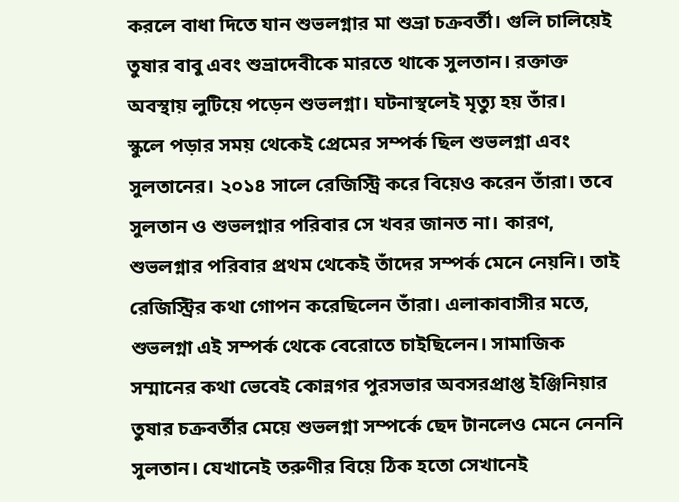করলে বাধা দিতে যান শুভলগ্নার মা শুভ্রা চক্রবর্তী। গুলি চালিয়েই তুষার বাবু এবং শুভ্রাদেবীকে মারতে থাকে সুলতান। রক্তাক্ত অবস্থায় লুটিয়ে পড়েন শুভলগ্না। ঘটনাস্থলেই মৃত্যু হয় তাঁর।
স্কুলে পড়ার সময় থেকেই প্রেমের সম্পর্ক ছিল শুভলগ্না এবং সুলতানের। ২০১৪ সালে রেজিস্ট্রি করে বিয়েও করেন তাঁরা। তবে সুলতান ও শুভলগ্নার পরিবার সে খবর জানত না। কারণ, শুভলগ্নার পরিবার প্রথম থেকেই তাঁদের সম্পর্ক মেনে নেয়নি। তাই রেজিস্ট্রির কথা গোপন করেছিলেন তাঁরা। এলাকাবাসীর মতে, শুভলগ্না এই সম্পর্ক থেকে বেরোতে চাইছিলেন। সামাজিক সম্মানের কথা ভেবেই কোন্নগর পুরসভার অবসরপ্রাপ্ত ইঞ্জিনিয়ার তুষার চক্রবর্তীর মেয়ে শুভলগ্না সম্পর্কে ছেদ টানলেও মেনে নেননি সুলতান। যেখানেই তরুণীর বিয়ে ঠিক হতো সেখানেই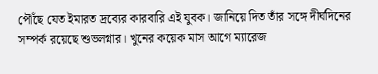পৌঁছে যেত ইমারত দ্রব্যের কারবারি এই যুবক। জানিয়ে দিত তাঁর সঙ্গে দীর্ঘদিনের সম্পর্ক রয়েছে শুভলগ্নার। খুনের কয়েক মাস আগে ম্যারেজ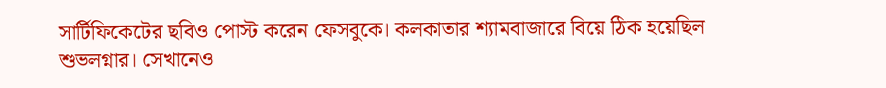সার্টিফিকেটের ছবিও পোস্ট করেন ফেসবুকে। কলকাতার শ্যামবাজারে বিয়ে ঠিক হয়েছিল শুভলগ্নার। সেখানেও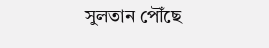সুলতান পৌঁছে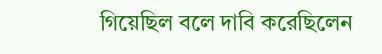গিয়েছিল বলে দাবি করেছিলেন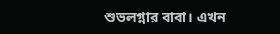শুভলগ্নার বাবা। এখন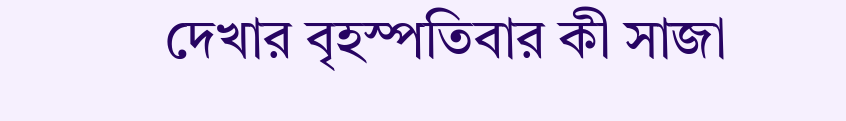দেখার বৃহস্পতিবার কী সাজা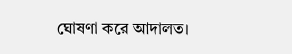ঘোষণা করে আদালত।